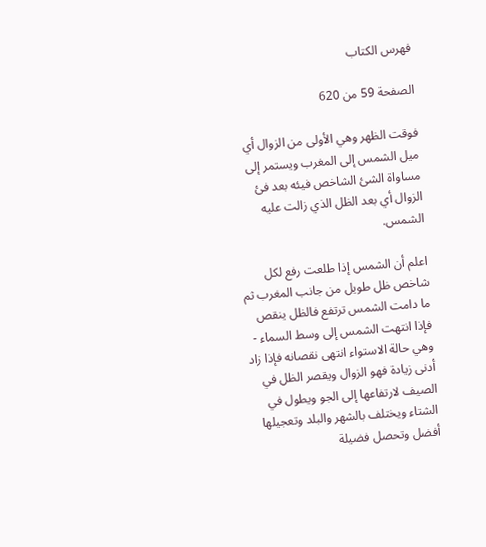فهرس الكتاب

الصفحة 59 من 620

فوقت الظهر وهي الأولى من الزوال أي ميل الشمس إلى المغرب ويستمر إلى مساواة الشئ الشاخص فيئه بعد فئ الزوال أي بعد الظل الذي زالت عليه الشمس.

اعلم أن الشمس إذا طلعت رفع لكل شاخص ظل طويل من جانب المغرب ثم ما دامت الشمس ترتفع فالظل ينقص فإذا انتهت الشمس إلى وسط السماء - وهي حالة الاستواء انتهى نقصانه فإذا زاد أدنى زيادة فهو الزوال ويقصر الظل في الصيف لارتفاعها إلى الجو ويطول في الشتاء ويختلف بالشهر والبلد وتعجيلها أفضل وتحصل فضيلة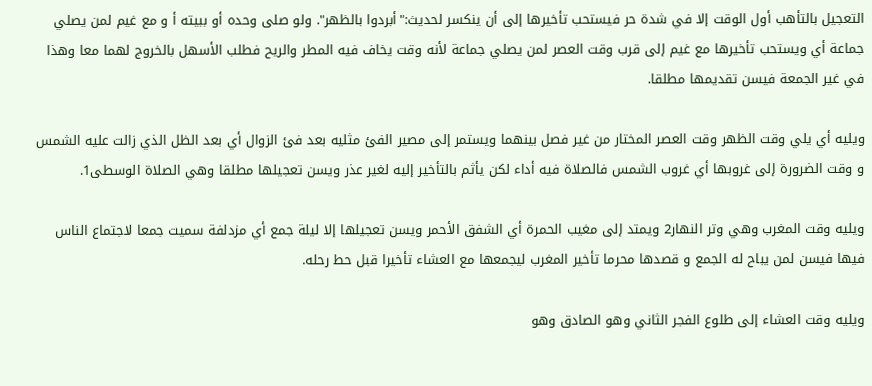التعجيل بالتأهب أول الوقت إلا في شدة حر فيستحب تأخيرها إلى أن ينكسر لحديث:"أبردوا بالظهر". ولو صلى وحده أو ببيته أ و مع غيم لمن يصلي جماعة أي ويستحب تأخيرها مع غيم إلى قرب وقت العصر لمن يصلي جماعة لأنه وقت يخاف فيه المطر والريح فطلب الأسهل بالخروج لهما معا وهذا في غير الجمعة فيسن تقديمها مطلقا.

ويليه أي يلي وقت الظهر وقت العصر المختار من غير فصل بينهما ويستمر إلى مصير الفئ مثليه بعد فئ الزوال أي بعد الظل الذي زالت عليه الشمس و وقت الضرورة إلى غروبها أي غروب الشمس فالصلاة فيه أداء لكن يأثم بالتأخير إليه لغير عذر ويسن تعجيلها مطلقا وهي الصلاة الوسطى1.

ويليه وقت المغرب وهي وتر النهار2 ويمتد إلى مغيب الحمرة أي الشفق الأحمر ويسن تعجيلها إلا ليلة جمع أي مزدلفة سميت جمعا لاجتماع الناس فيها فيسن لمن يباح له الجمع و قصدها محرما تأخير المغرب ليجمعها مع العشاء تأخيرا قبل حط رحله.

ويليه وقت العشاء إلى طلوع الفجر الثاني وهو الصادق وهو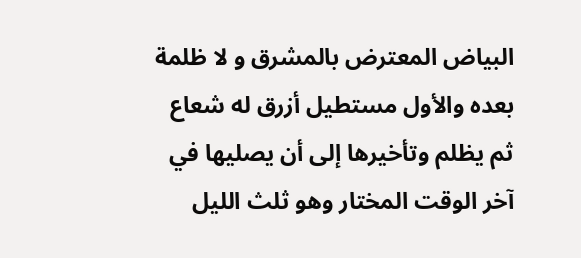البياض المعترض بالمشرق و لا ظلمة بعده والأول مستطيل أزرق له شعاع ثم يظلم وتأخيرها إلى أن يصليها في آخر الوقت المختار وهو ثلث الليل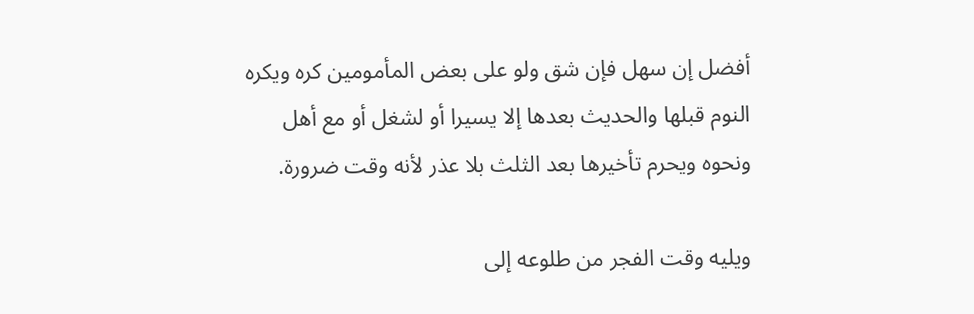أفضل إن سهل فإن شق ولو على بعض المأمومين كره ويكره النوم قبلها والحديث بعدها إلا يسيرا أو لشغل أو مع أهل ونحوه ويحرم تأخيرها بعد الثلث بلا عذر لأنه وقت ضرورة.

ويليه وقت الفجر من طلوعه إلى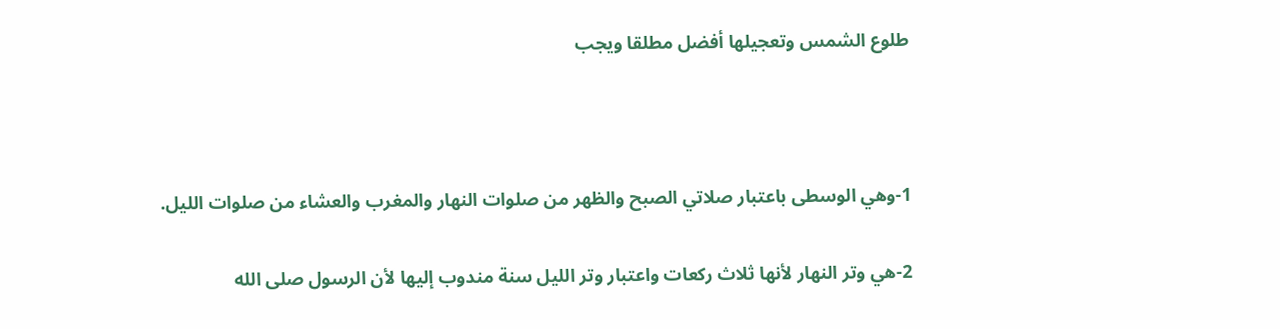طلوع الشمس وتعجيلها أفضل مطلقا ويجب



1-وهي الوسطى باعتبار صلاتي الصبح والظهر من صلوات النهار والمغرب والعشاء من صلوات الليل.

2-هي وتر النهار لأنها ثلاث ركعات واعتبار وتر الليل سنة مندوب إليها لأن الرسول صلى الله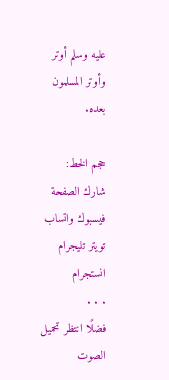عليه وسلم أوتر وأوتر المسلمون بعده.

حجم الخط:
شارك الصفحة
فيسبوك واتساب تويتر تليجرام انستجرام
. . .
فضلًا انتظر تحميل الصوت